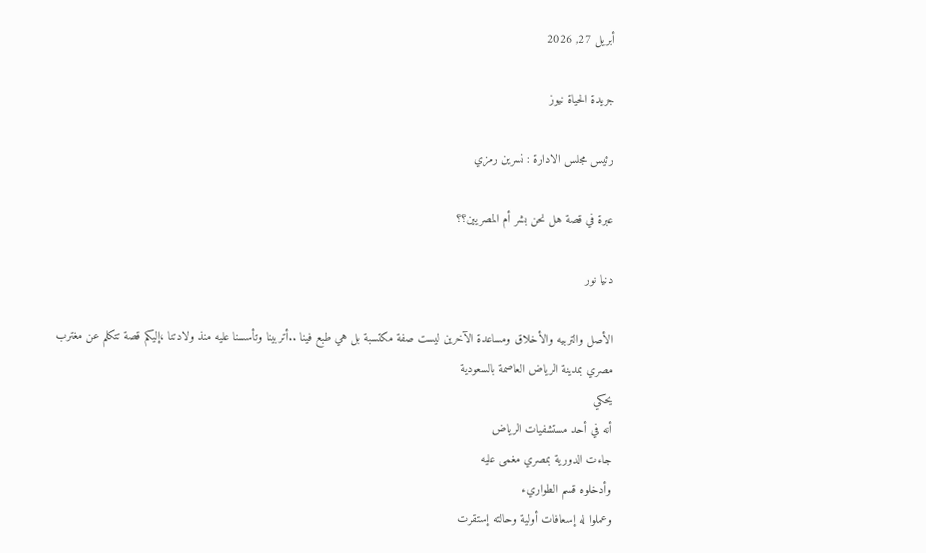أبريل 27, 2026

جريدة الحياة نيوز

رئيس مجلس الادارة : نسرين رمزي

عبرة في قصة هل نحن بشر أم المصريين؟؟

دنيا نور

الأصل والتربيه والأخلاق ومساعدة الآخرين ليست صفة مكتسبة بل هي طبع فينا ..أتربينا وتأسسنا عليه منذ ولادتنا ،إليكم قصة تتكلم عن مغترب مصري بمدينة الرياض العاصمة بالسعودية
يحكي
أنه في أحد مستشفيات الرياض
جاءت الدورية بمصري مغمى عليه
وأدخلوه قسم الطواريء
وعملوا له إسعافات أولية وحالته إستقرت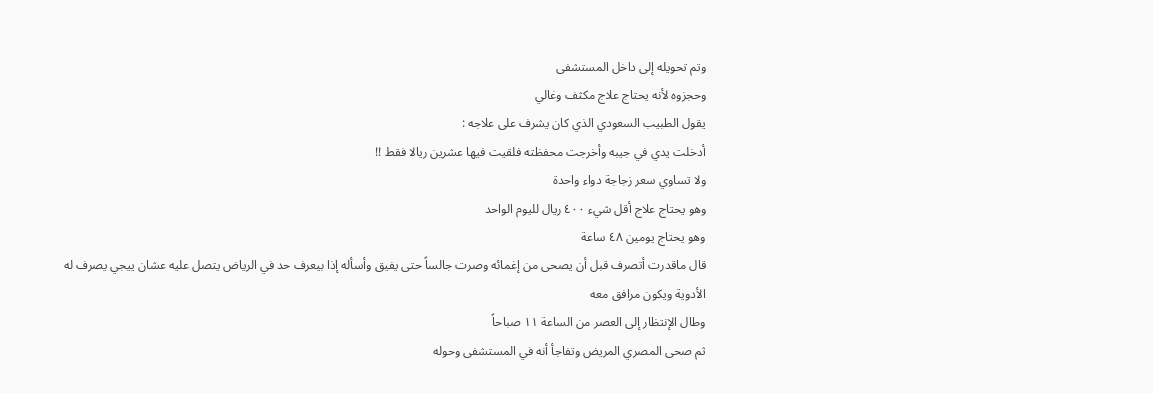وتم تحويله إلى داخل المستشفى
وحجزوه لأنه يحتاج علاج مكثف وغالي
يقول الطبيب السعودي الذي كان يشرف على علاجه :
أدخلت يدي في جيبه وأخرجت محفظته فلقيت فيها عشرين ريالا فقط !!
ولا تساوي سعر زجاجة دواء واحدة
وهو يحتاج علاج أقل شيء ٤٠٠ ريال لليوم الواحد
وهو يحتاج يومين ٤٨ ساعة
قال ماقدرت أتصرف قبل أن يصحى من إغمائه وصرت جالساً حتى يفيق وأسأله إذا بيعرف حد في الرياض يتصل عليه عشان ييجي يصرف له الأدوية ويكون مرافق معه
وطال الإنتظار إلى العصر من الساعة ١١ صباحاً
ثم صحى المصري المريض وتفاجأ أنه في المستشفى وحوله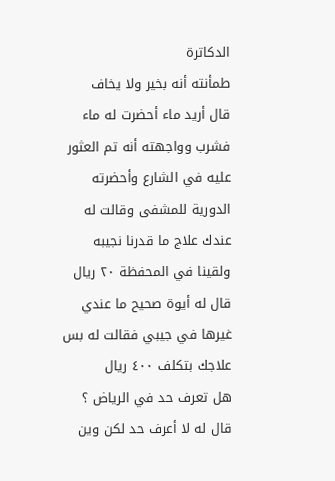الدكاترة
طمأنته أنه بخير ولا يخاف
قال أريد ماء أحضرت له ماء فشرب وواجهته أنه تم العثور عليه في الشارع وأحضرته الدورية للمشفى وقالت له عندك علاج ما قدرنا نجيبه ولقينا في المحفظة ٢٠ ريال
قال له أيوة صحيح ما عندي غيرها في جيبي فقالت له بس علاجك بتكلف ٤٠٠ ريال
هل تعرف حد في الرياض ؟
قال له لا أعرف حد لكن وين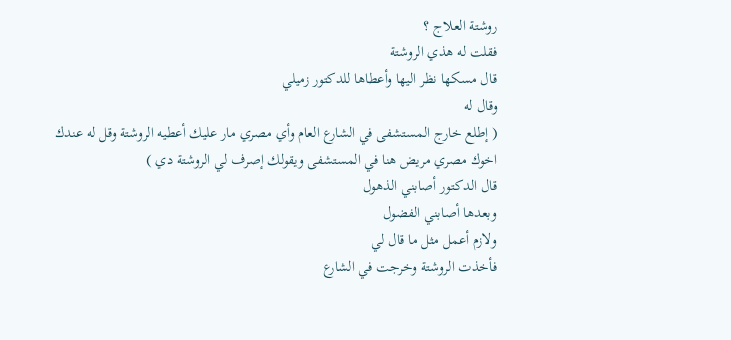روشتة العلاج ؟
فقلت له هذي الروشتة
قال مسكها نظر اليها وأعطاها للدكتور زميلي
وقال له
( إطلع خارج المستشفى في الشارع العام وأي مصري مار عليك أعطيه الروشتة وقل له عندك اخوك مصري مريض هنا في المستشفى ويقولك إصرف لي الروشتة دي )
قال الدكتور أصابني الذهول
وبعدها أصابني الفضول
ولازم أعمل مثل ما قال لي
فأخذت الروشتة وخرجت في الشارع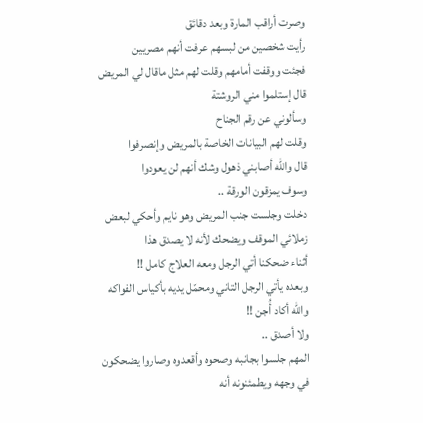وصرت أراقب المارة وبعد دقائق
رأيت شخصين من لبسهم عرفت أنهم مصريين
فجئت ووقفت أمامهم وقلت لهم مثل ماقال لي المريض
قال إستلموا مني الروشتة
وسألوني عن رقم الجناح
وقلت لهم البيانات الخاصة بالمريض وإنصرفوا
قال والله أصابني ذهول وشك أنهم لن يعودوا
وسوف يمزقون الورقة ..
دخلت وجلست جنب المريض وهو نايم وأحكي لبعض زملائي الموقف ويضحك لأنه لا يصدق هذا
أثناء ضحكنا أتي الرجل ومعه العلاج كامل !!
وبعده يأتي الرجل التاني ومحمّل يديه بأكياس الفواكه
والله أكاد أُجن !!
ولا أصدق ..
المهم جلسوا بجانبه وصحوه وأقعدوه وصاروا يضحكون في وجهه ويطمئنونه أنه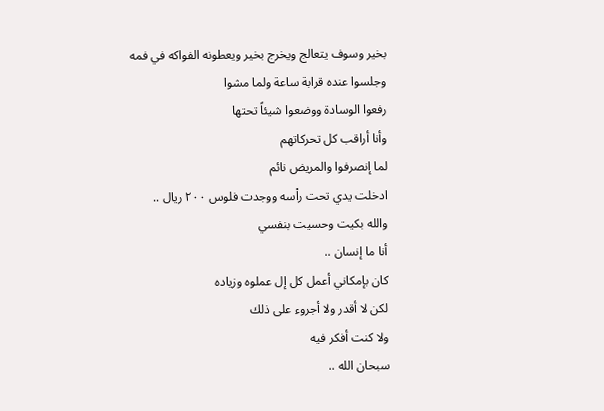بخير وسوف يتعالج ويخرج بخير ويعطونه الفواكه في فمه
وجلسوا عنده قرابة ساعة ولما مشوا
رفعوا الوسادة ووضعوا شيئاً تحتها
وأنا أراقب كل تحركاتهم
لما إنصرفوا والمريض نائم
ادخلت يدي تحت راْسه ووجدت فلوس ٢٠٠ ريال ..
والله بكيت وحسيت بنفسي
أنا ما إنسان ..
كان بإمكاني أعمل كل إل عملوه وزياده
لكن لا أقدر ولا أجروء على ذلك
ولا كنت أفكر فيه
سبحان الله ..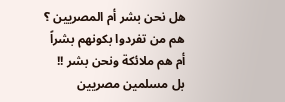هل نحن بشر أم المصريين ؟
هم من تفردوا بكونهم بشراً
أم هم ملائكة ونحن بشر !!
بل مسلمين مصريين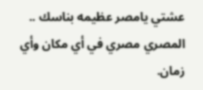عشتي يامصر عظيمه بناسك .. المصري مصري في أي مكان وأي زمان.